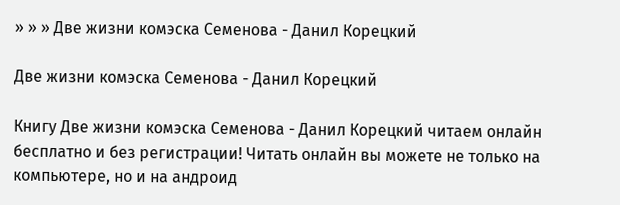» » » Две жизни комэска Семенова - Данил Корецкий

Две жизни комэска Семенова - Данил Корецкий

Книгу Две жизни комэска Семенова - Данил Корецкий читаем онлайн бесплатно и без регистрации! Читать онлайн вы можете не только на компьютере, но и на андроид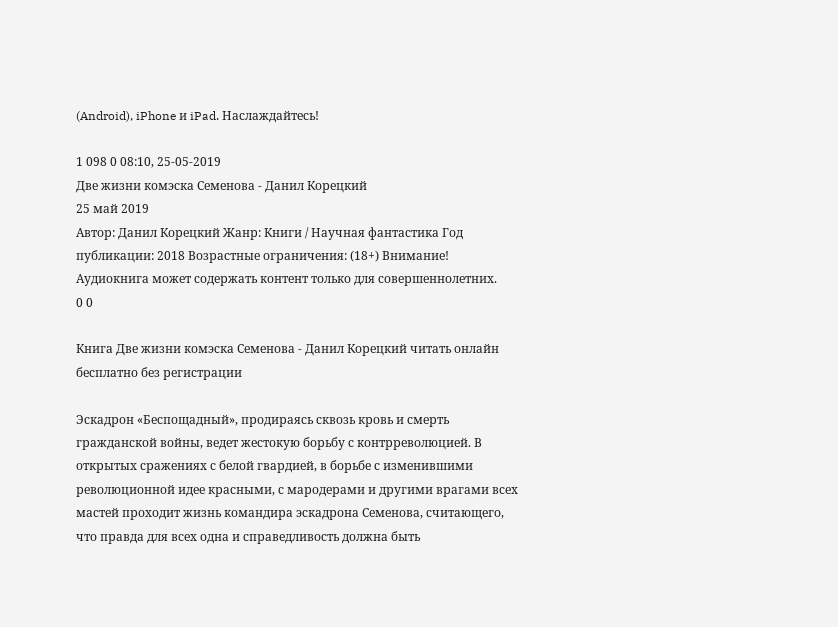(Android), iPhone и iPad. Наслаждайтесь!

1 098 0 08:10, 25-05-2019
Две жизни комэска Семенова - Данил Корецкий
25 май 2019
Автор: Данил Корецкий Жанр: Книги / Научная фантастика Год публикации: 2018 Возрастные ограничения: (18+) Внимание! Аудиокнига может содержать контент только для совершеннолетних.
0 0

Книга Две жизни комэска Семенова - Данил Корецкий читать онлайн бесплатно без регистрации

Эскадрон «Беспощадный», продираясь сквозь кровь и смерть гражданской войны, ведет жестокую борьбу с контрреволюцией. В открытых сражениях с белой гвардией, в борьбе с изменившими революционной идее красными, с мародерами и другими врагами всех мастей проходит жизнь командира эскадрона Семенова, считающего, что правда для всех одна и справедливость должна быть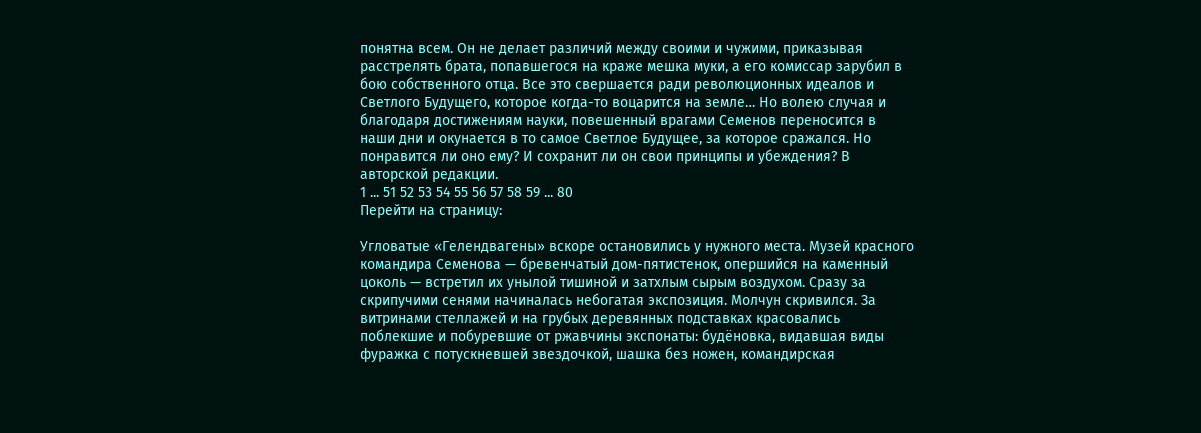понятна всем. Он не делает различий между своими и чужими, приказывая расстрелять брата, попавшегося на краже мешка муки, а его комиссар зарубил в бою собственного отца. Все это свершается ради революционных идеалов и Светлого Будущего, которое когда-то воцарится на земле… Но волею случая и благодаря достижениям науки, повешенный врагами Семенов переносится в наши дни и окунается в то самое Светлое Будущее, за которое сражался. Но понравится ли оно ему? И сохранит ли он свои принципы и убеждения? В авторской редакции.
1 ... 51 52 53 54 55 56 57 58 59 ... 80
Перейти на страницу:

Угловатые «Гелендвагены» вскоре остановились у нужного места. Музей красного командира Семенова — бревенчатый дом-пятистенок, опершийся на каменный цоколь — встретил их унылой тишиной и затхлым сырым воздухом. Сразу за скрипучими сенями начиналась небогатая экспозиция. Молчун скривился. За витринами стеллажей и на грубых деревянных подставках красовались поблекшие и побуревшие от ржавчины экспонаты: будёновка, видавшая виды фуражка с потускневшей звездочкой, шашка без ножен, командирская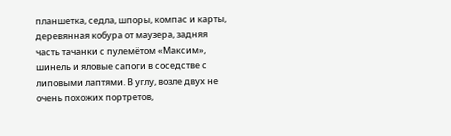планшетка, седла, шпоры, компас и карты, деревянная кобура от маузера, задняя часть тачанки с пулемётом «Максим», шинель и яловые сапоги в соседстве с липовыми лаптями. В углу, возле двух не очень похожих портретов,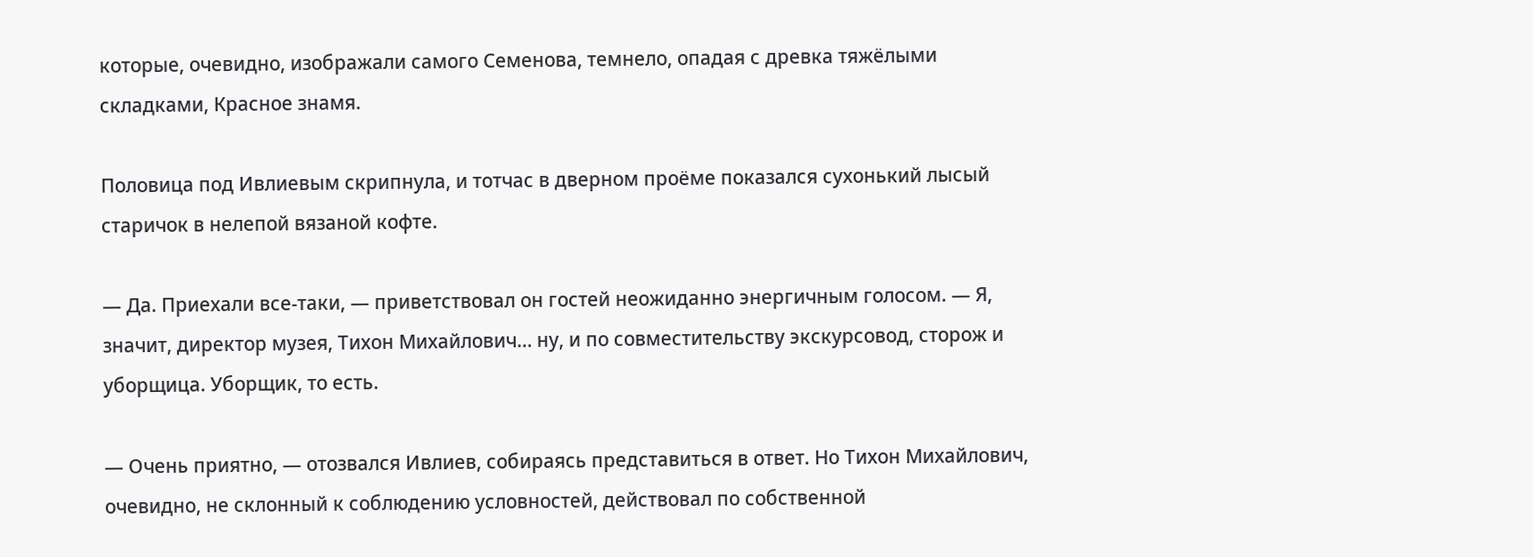которые, очевидно, изображали самого Семенова, темнело, опадая с древка тяжёлыми складками, Красное знамя.

Половица под Ивлиевым скрипнула, и тотчас в дверном проёме показался сухонький лысый старичок в нелепой вязаной кофте.

— Да. Приехали все-таки, — приветствовал он гостей неожиданно энергичным голосом. — Я, значит, директор музея, Тихон Михайлович… ну, и по совместительству экскурсовод, сторож и уборщица. Уборщик, то есть.

— Очень приятно, — отозвался Ивлиев, собираясь представиться в ответ. Но Тихон Михайлович, очевидно, не склонный к соблюдению условностей, действовал по собственной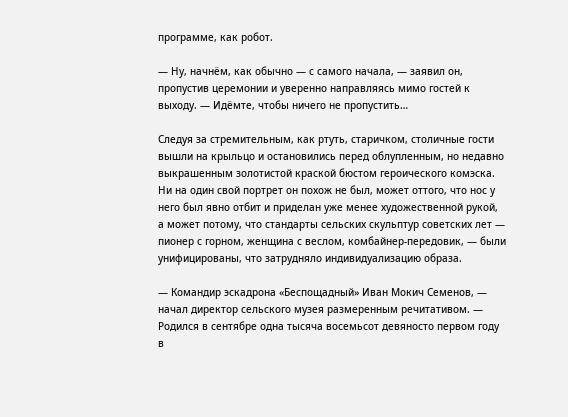программе, как робот.

— Ну, начнём, как обычно — с самого начала, — заявил он, пропустив церемонии и уверенно направляясь мимо гостей к выходу. — Идёмте, чтобы ничего не пропустить…

Следуя за стремительным, как ртуть, старичком, столичные гости вышли на крыльцо и остановились перед облупленным, но недавно выкрашенным золотистой краской бюстом героического комэска. Ни на один свой портрет он похож не был, может оттого, что нос у него был явно отбит и приделан уже менее художественной рукой, а может потому, что стандарты сельских скульптур советских лет — пионер с горном, женщина с веслом, комбайнер-передовик, — были унифицированы, что затрудняло индивидуализацию образа.

— Командир эскадрона «Беспощадный» Иван Мокич Семенов, — начал директор сельского музея размеренным речитативом. — Родился в сентябре одна тысяча восемьсот девяносто первом году в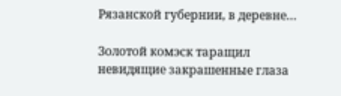Рязанской губернии, в деревне…

Золотой комэск таращил невидящие закрашенные глаза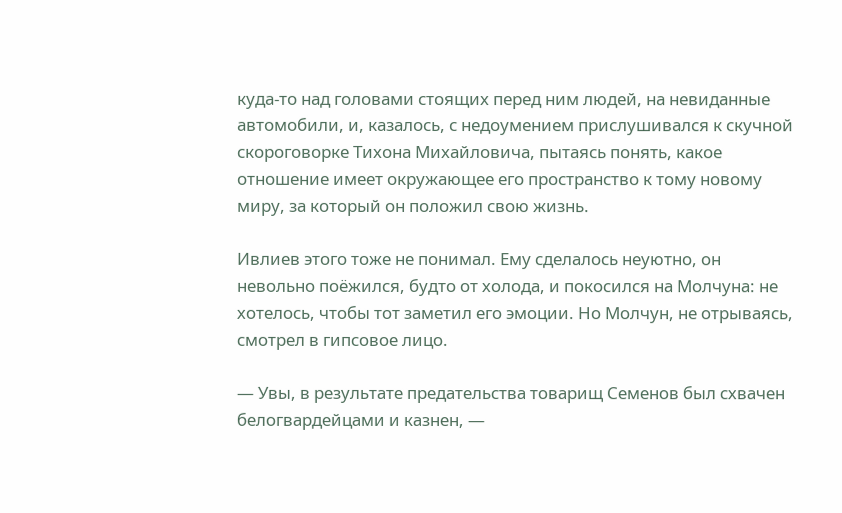куда-то над головами стоящих перед ним людей, на невиданные автомобили, и, казалось, с недоумением прислушивался к скучной скороговорке Тихона Михайловича, пытаясь понять, какое отношение имеет окружающее его пространство к тому новому миру, за который он положил свою жизнь.

Ивлиев этого тоже не понимал. Ему сделалось неуютно, он невольно поёжился, будто от холода, и покосился на Молчуна: не хотелось, чтобы тот заметил его эмоции. Но Молчун, не отрываясь, смотрел в гипсовое лицо.

— Увы, в результате предательства товарищ Семенов был схвачен белогвардейцами и казнен, —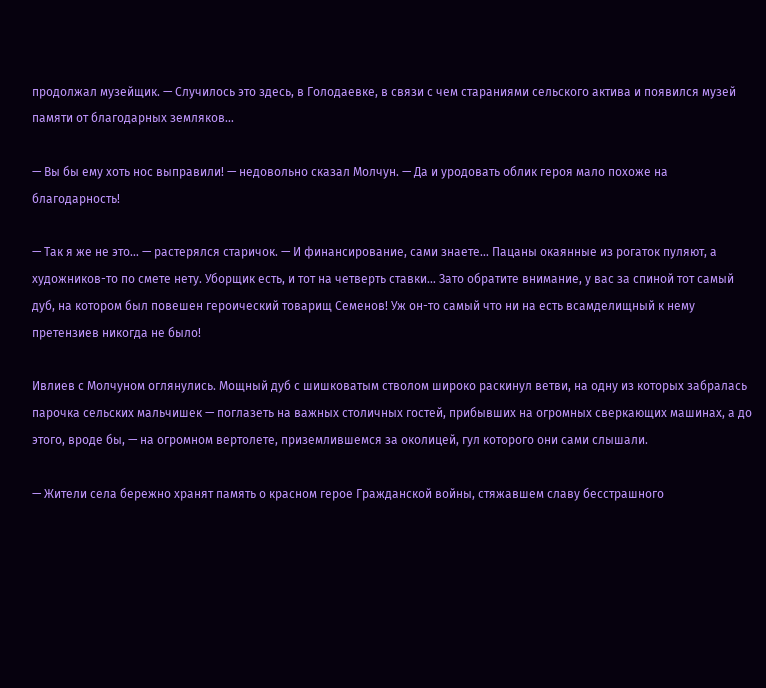продолжал музейщик. — Случилось это здесь, в Голодаевке, в связи с чем стараниями сельского актива и появился музей памяти от благодарных земляков…

— Вы бы ему хоть нос выправили! — недовольно сказал Молчун. — Да и уродовать облик героя мало похоже на благодарность!

— Так я же не это… — растерялся старичок. — И финансирование, сами знаете… Пацаны окаянные из рогаток пуляют, а художников-то по смете нету. Уборщик есть, и тот на четверть ставки… Зато обратите внимание, у вас за спиной тот самый дуб, на котором был повешен героический товарищ Семенов! Уж он-то самый что ни на есть всамделищный к нему претензиев никогда не было!

Ивлиев с Молчуном оглянулись. Мощный дуб с шишковатым стволом широко раскинул ветви, на одну из которых забралась парочка сельских мальчишек — поглазеть на важных столичных гостей, прибывших на огромных сверкающих машинах, а до этого, вроде бы, — на огромном вертолете, приземлившемся за околицей, гул которого они сами слышали.

— Жители села бережно хранят память о красном герое Гражданской войны, стяжавшем славу бесстрашного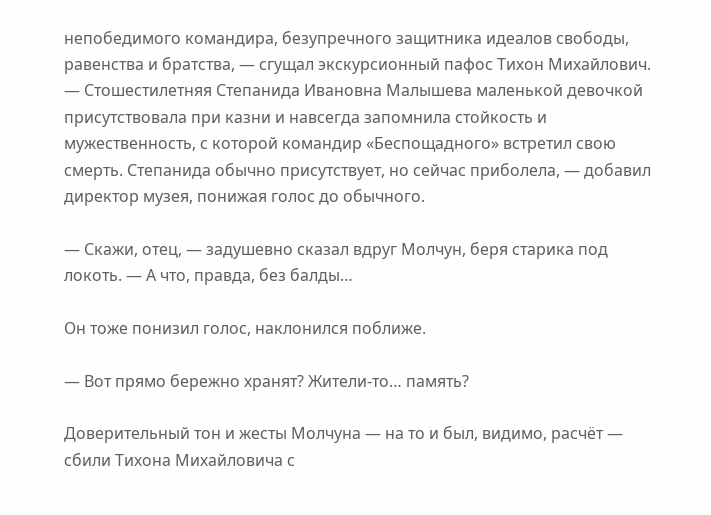непобедимого командира, безупречного защитника идеалов свободы, равенства и братства, — сгущал экскурсионный пафос Тихон Михайлович. — Стошестилетняя Степанида Ивановна Малышева маленькой девочкой присутствовала при казни и навсегда запомнила стойкость и мужественность, с которой командир «Беспощадного» встретил свою смерть. Степанида обычно присутствует, но сейчас приболела, — добавил директор музея, понижая голос до обычного.

— Скажи, отец, — задушевно сказал вдруг Молчун, беря старика под локоть. — А что, правда, без балды…

Он тоже понизил голос, наклонился поближе.

— Вот прямо бережно хранят? Жители-то… память?

Доверительный тон и жесты Молчуна — на то и был, видимо, расчёт — сбили Тихона Михайловича с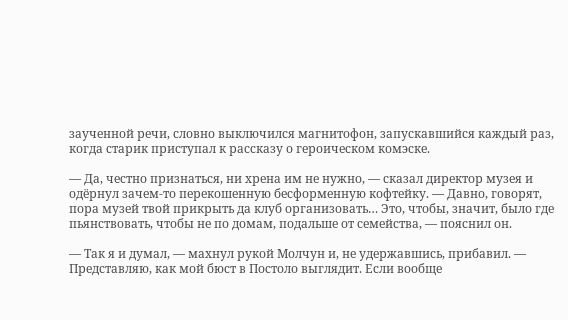заученной речи, словно выключился магнитофон, запускавшийся каждый раз, когда старик приступал к рассказу о героическом комэске.

— Да, честно признаться, ни хрена им не нужно, — сказал директор музея и одёрнул зачем-то перекошенную бесформенную кофтейку. — Давно, говорят, пора музей твой прикрыть да клуб организовать… Это, чтобы, значит, было где пьянствовать, чтобы не по домам, подальше от семейства, — пояснил он.

— Так я и думал, — махнул рукой Молчун и, не удержавшись, прибавил. — Представляю, как мой бюст в Постоло выглядит. Если вообще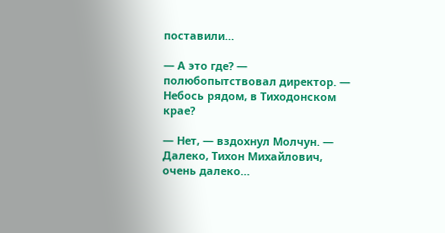поставили…

— А это где? — полюбопытствовал директор. — Небось рядом, в Тиходонском крае?

— Нет, — вздохнул Молчун. — Далеко, Тихон Михайлович, очень далеко…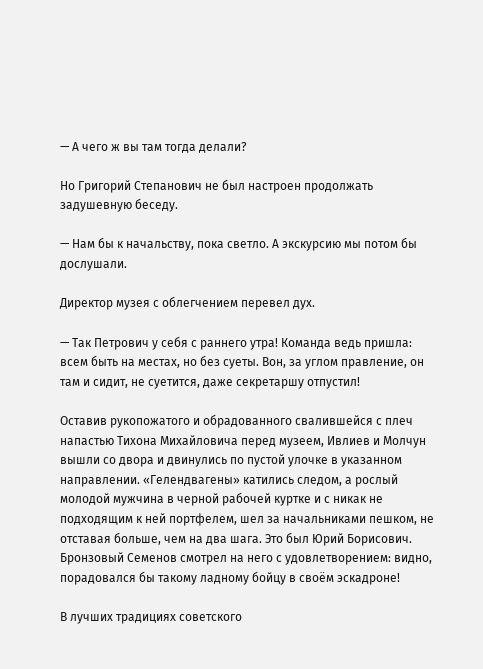— А чего ж вы там тогда делали?

Но Григорий Степанович не был настроен продолжать задушевную беседу.

— Нам бы к начальству, пока светло. А экскурсию мы потом бы дослушали.

Директор музея с облегчением перевел дух.

— Так Петрович у себя с раннего утра! Команда ведь пришла: всем быть на местах, но без суеты. Вон, за углом правление, он там и сидит, не суетится, даже секретаршу отпустил!

Оставив рукопожатого и обрадованного свалившейся с плеч напастью Тихона Михайловича перед музеем, Ивлиев и Молчун вышли со двора и двинулись по пустой улочке в указанном направлении. «Гелендвагены» катились следом, а рослый молодой мужчина в черной рабочей куртке и с никак не подходящим к ней портфелем, шел за начальниками пешком, не отставая больше, чем на два шага. Это был Юрий Борисович. Бронзовый Семенов смотрел на него с удовлетворением: видно, порадовался бы такому ладному бойцу в своём эскадроне!

В лучших традициях советского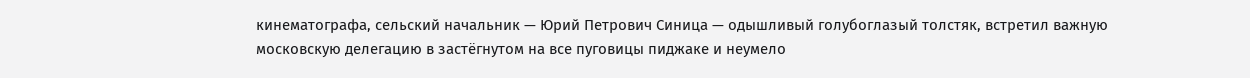кинематографа, сельский начальник — Юрий Петрович Синица — одышливый голубоглазый толстяк, встретил важную московскую делегацию в застёгнутом на все пуговицы пиджаке и неумело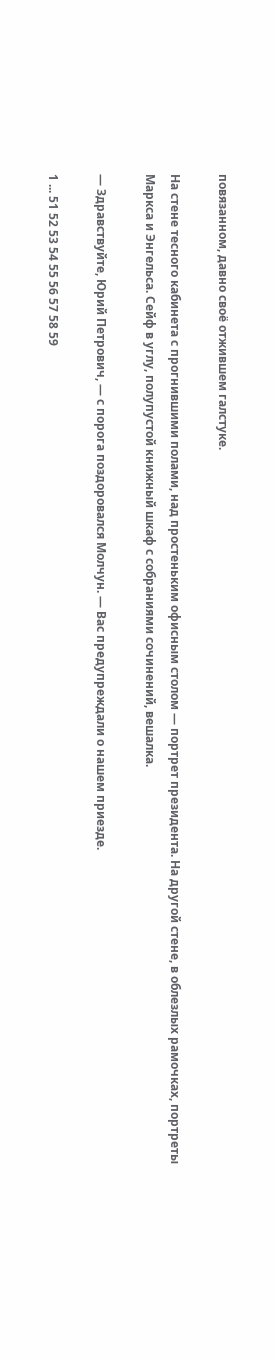повязанном, давно своё отжившем галстуке.

На стене тесного кабинета с прогнившими полами, над простеньким офисным столом — портрет президента. На другой стене, в облезлых рамочках, портреты Маркса и Энгельса. Сейф в углу, полупустой книжный шкаф с собраниями сочинений, вешалка.

— Здравствуйте, Юрий Петрович, — с порога поздоровался Молчун. — Вас предупреждали о нашем приезде.

1 ... 51 52 53 54 55 56 57 58 59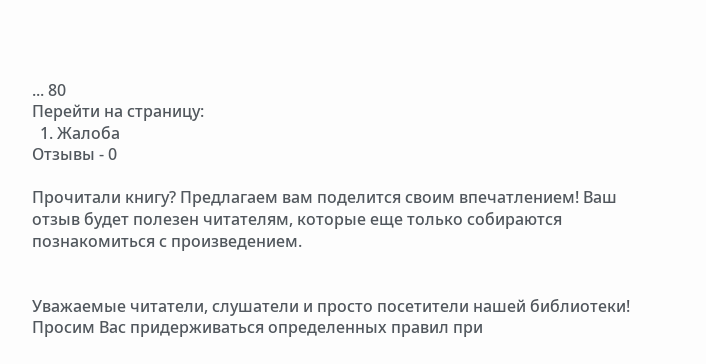... 80
Перейти на страницу:
  1. Жалоба
Отзывы - 0

Прочитали книгу? Предлагаем вам поделится своим впечатлением! Ваш отзыв будет полезен читателям, которые еще только собираются познакомиться с произведением.


Уважаемые читатели, слушатели и просто посетители нашей библиотеки! Просим Вас придерживаться определенных правил при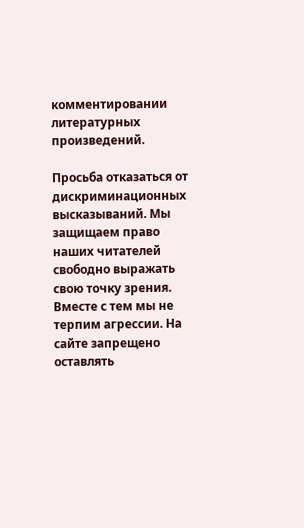комментировании литературных произведений.

Просьба отказаться от дискриминационных высказываний. Мы защищаем право наших читателей свободно выражать свою точку зрения. Вместе с тем мы не терпим агрессии. На сайте запрещено оставлять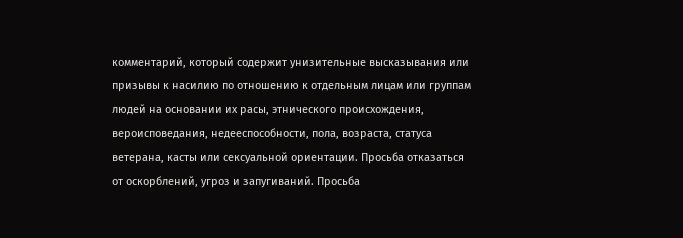комментарий, который содержит унизительные высказывания или призывы к насилию по отношению к отдельным лицам или группам людей на основании их расы, этнического происхождения, вероисповедания, недееспособности, пола, возраста, статуса ветерана, касты или сексуальной ориентации. Просьба отказаться от оскорблений, угроз и запугиваний. Просьба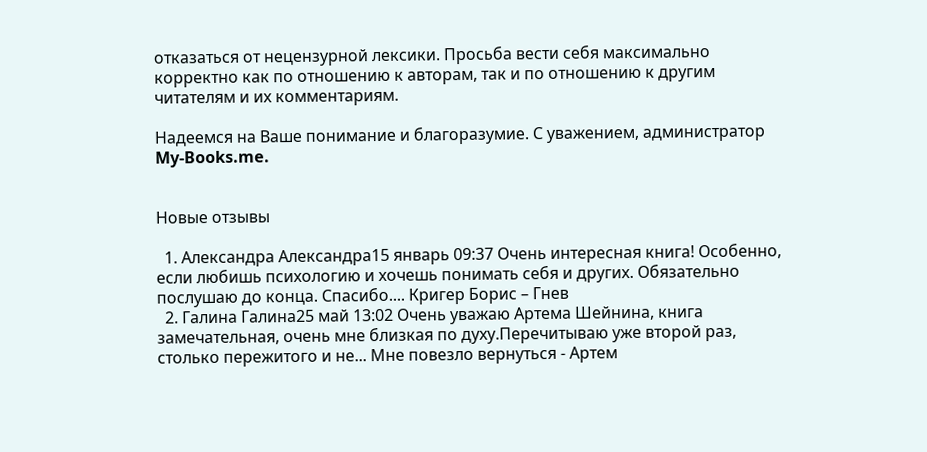отказаться от нецензурной лексики. Просьба вести себя максимально корректно как по отношению к авторам, так и по отношению к другим читателям и их комментариям.

Надеемся на Ваше понимание и благоразумие. С уважением, администратор My-Books.me.


Новые отзывы

  1. Александра Александра15 январь 09:37 Очень интересная книга! Особенно, если любишь психологию и хочешь понимать себя и других. Обязательно послушаю до конца. Спасибо.... Кригер Борис – Гнев
  2. Галина Галина25 май 13:02 Очень уважаю Артема Шейнина, книга замечательная, очень мне близкая по духу.Перечитываю уже второй раз, столько пережитого и не... Мне повезло вернуться - Артем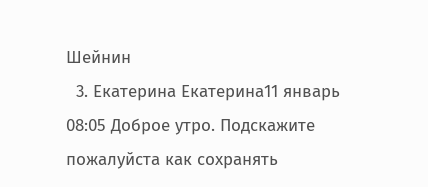Шейнин
  3. Екатерина Екатерина11 январь 08:05 Доброе утро. Подскажите пожалуйста как сохранять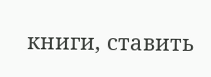книги, ставить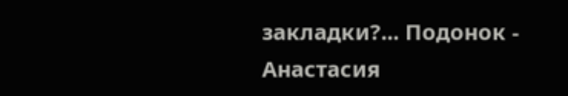закладки?... Подонок - Анастасия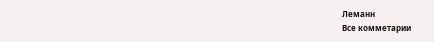Леманн
Все комметарии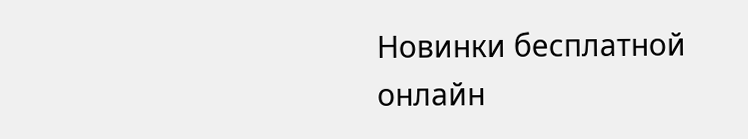Новинки бесплатной онлайн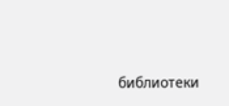библиотеки